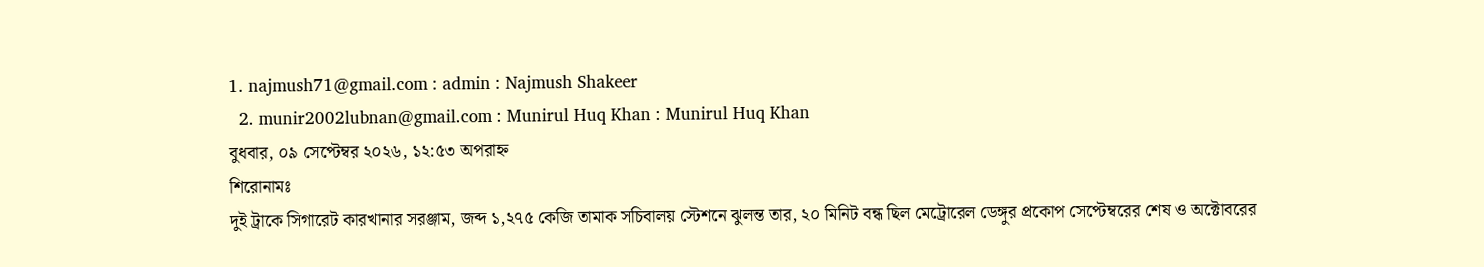1. najmush71@gmail.com : admin : Najmush Shakeer
  2. munir2002lubnan@gmail.com : Munirul Huq Khan : Munirul Huq Khan
বুধবার, ০৯ সেপ্টেম্বর ২০২৬, ১২:৫৩ অপরাহ্ন
শিরোনামঃ
দুই ট্রাকে সিগারেট কারখানার সরঞ্জাম, জব্দ ১,২৭৫ কেজি তামাক সচিবালয় স্টেশনে ঝুলন্ত তার, ২০ মিনিট বন্ধ ছিল মেট্রোরেল ডেঙ্গুর প্রকোপ সেপ্টেম্বরের শেষ ও অক্টোবরের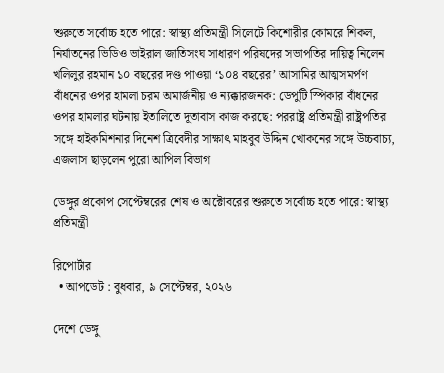শুরুতে সর্বোচ্চ হতে পারে: স্বাস্থ্য প্রতিমন্ত্রী সিলেটে কিশোরীর কোমরে শিকল, নির্যাতনের ভিডিও ভাইরাল জাতিসংঘ সাধারণ পরিষদের সভাপতির দায়িত্ব নিলেন খলিলুর রহমান ১০ বছরের দণ্ড পাওয়া ‘১০৪ বছরের’ আসামির আত্মসমর্পণ বাঁধনের ওপর হামলা চরম অমার্জনীয় ও ন্যক্কারজনক: ডেপুটি স্পিকার বাঁধনের ওপর হামলার ঘটনায় ইতালিতে দূতাবাস কাজ করছে: পররাষ্ট্র প্রতিমন্ত্রী রাষ্ট্রপতির সঙ্গে হাইকমিশনার দিনেশ ত্রিবেদীর সাক্ষাৎ মাহবুব উদ্দিন খোকনের সঙ্গে উচ্চবাচ্য, এজলাস ছাড়লেন পুরো আপিল বিভাগ

ডেঙ্গুর প্রকোপ সেপ্টেম্বরের শেষ ও অক্টোবরের শুরুতে সর্বোচ্চ হতে পারে: স্বাস্থ্য প্রতিমন্ত্রী

রিপোর্টার
  • আপডেট : বুধবার, ৯ সেপ্টেম্বর, ২০২৬

দেশে ডেঙ্গু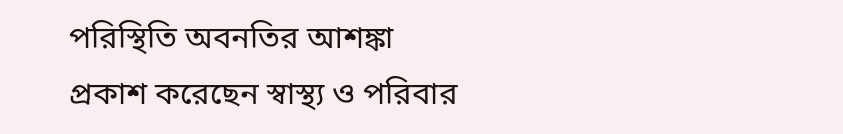পরিস্থিতি অবনতির আশঙ্কা প্রকাশ করেছেন স্বাস্থ্য ও পরিবার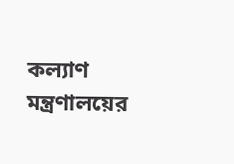কল্যাণ মন্ত্রণালয়ের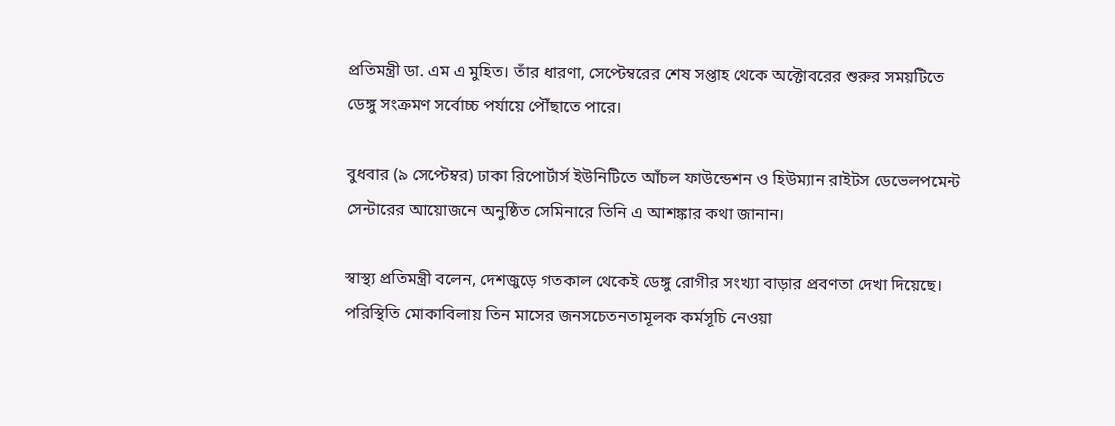প্রতিমন্ত্রী ডা. এম এ মুহিত। তাঁর ধারণা, সেপ্টেম্বরের শেষ সপ্তাহ থেকে অক্টোবরের শুরুর সময়টিতে ডেঙ্গু সংক্রমণ সর্বোচ্চ পর্যায়ে পৌঁছাতে পারে।

বুধবার (৯ সেপ্টেম্বর) ঢাকা রিপোর্টার্স ইউনিটিতে আঁচল ফাউন্ডেশন ও হিউম্যান রাইটস ডেভেলপমেন্ট সেন্টারের আয়োজনে অনুষ্ঠিত সেমিনারে তিনি এ আশঙ্কার কথা জানান।

স্বাস্থ্য প্রতিমন্ত্রী বলেন, দেশজুড়ে গতকাল থেকেই ডেঙ্গু রোগীর সংখ্যা বাড়ার প্রবণতা দেখা দিয়েছে। পরিস্থিতি মোকাবিলায় তিন মাসের জনসচেতনতামূলক কর্মসূচি নেওয়া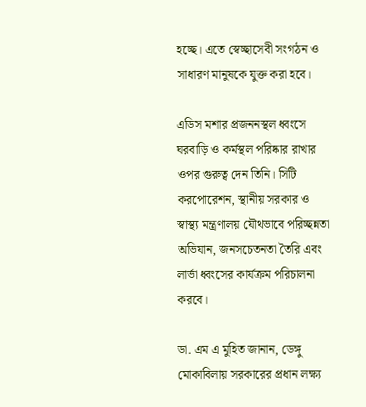হচ্ছে। এতে স্বেচ্ছাসেবী সংগঠন ও সাধারণ মানুষকে যুক্ত করা হবে।

এডিস মশার প্রজননস্থল ধ্বংসে ঘরবাড়ি ও কর্মস্থল পরিষ্কার রাখার ওপর গুরুত্ব দেন তিনি। সিটি করপোরেশন, স্থানীয় সরকার ও স্বাস্থ্য মন্ত্রণালয় যৌথভাবে পরিচ্ছন্নতা অভিযান, জনসচেতনতা তৈরি এবং লার্ভা ধ্বংসের কার্যক্রম পরিচালনা করবে।

ডা. এম এ মুহিত জানান, ডেঙ্গু মোকাবিলায় সরকারের প্রধান লক্ষ্য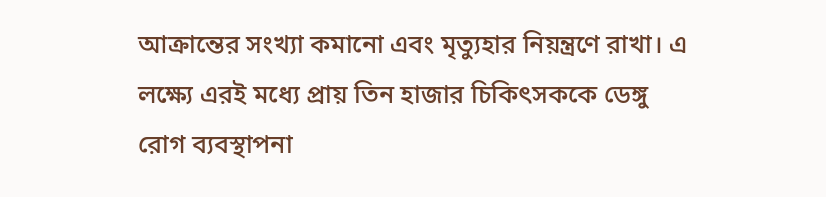আক্রান্তের সংখ্যা কমানো এবং মৃত্যুহার নিয়ন্ত্রণে রাখা। এ লক্ষ্যে এরই মধ্যে প্রায় তিন হাজার চিকিৎসককে ডেঙ্গু রোগ ব্যবস্থাপনা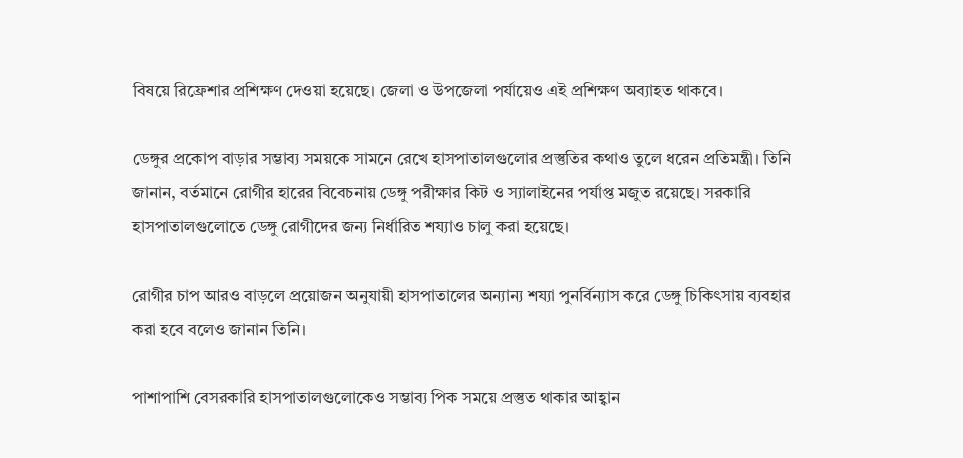বিষয়ে রিফ্রেশার প্রশিক্ষণ দেওয়া হয়েছে। জেলা ও উপজেলা পর্যায়েও এই প্রশিক্ষণ অব্যাহত থাকবে।

ডেঙ্গুর প্রকোপ বাড়ার সম্ভাব্য সময়কে সামনে রেখে হাসপাতালগুলোর প্রস্তুতির কথাও তুলে ধরেন প্রতিমন্ত্রী। তিনি জানান, বর্তমানে রোগীর হারের বিবেচনায় ডেঙ্গু পরীক্ষার কিট ও স্যালাইনের পর্যাপ্ত মজুত রয়েছে। সরকারি হাসপাতালগুলোতে ডেঙ্গু রোগীদের জন্য নির্ধারিত শয্যাও চালু করা হয়েছে।

রোগীর চাপ আরও বাড়লে প্রয়োজন অনুযায়ী হাসপাতালের অন্যান্য শয্যা পুনর্বিন্যাস করে ডেঙ্গু চিকিৎসায় ব্যবহার করা হবে বলেও জানান তিনি।

পাশাপাশি বেসরকারি হাসপাতালগুলোকেও সম্ভাব্য পিক সময়ে প্রস্তুত থাকার আহ্বান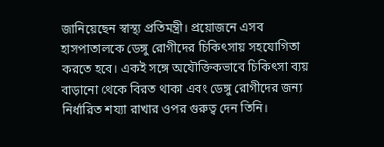জানিয়েছেন স্বাস্থ্য প্রতিমন্ত্রী। প্রয়োজনে এসব হাসপাতালকে ডেঙ্গু রোগীদের চিকিৎসায় সহযোগিতা করতে হবে। একই সঙ্গে অযৌক্তিকভাবে চিকিৎসা ব্যয় বাড়ানো থেকে বিরত থাকা এবং ডেঙ্গু রোগীদের জন্য নির্ধারিত শয্যা রাখার ওপর গুরুত্ব দেন তিনি।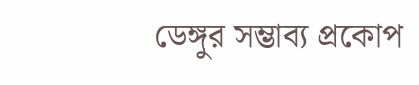ডেঙ্গুর সম্ভাব্য প্রকোপ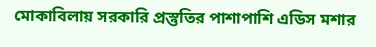মোকাবিলায় সরকারি প্রস্তুতির পাশাপাশি এডিস মশার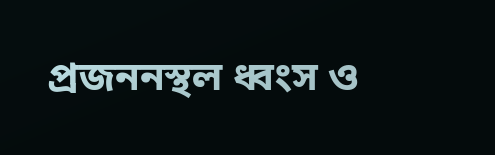প্রজননস্থল ধ্বংস ও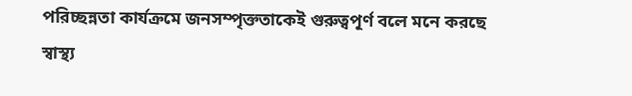পরিচ্ছন্নতা কার্যক্রমে জনসম্পৃক্ততাকেই গুরুত্বপূর্ণ বলে মনে করছে স্বাস্থ্য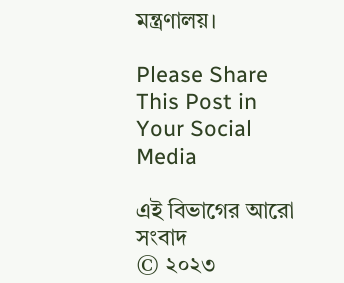মন্ত্রণালয়।

Please Share This Post in Your Social Media

এই বিভাগের আরো সংবাদ
© ২০২৩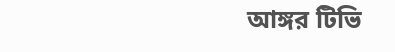আঙ্গর টিভি